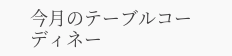今月のテーブルコーディネー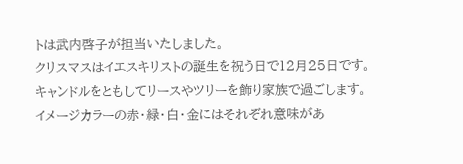トは武内啓子が担当いたしました。
クリスマスはイエスキリストの誕生を祝う日で12月25日です。キャンドルをともしてリースやツリーを飾り家族で過ごします。イメージカラーの赤・緑・白・金にはそれぞれ意味があ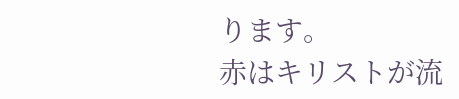ります。
赤はキリストが流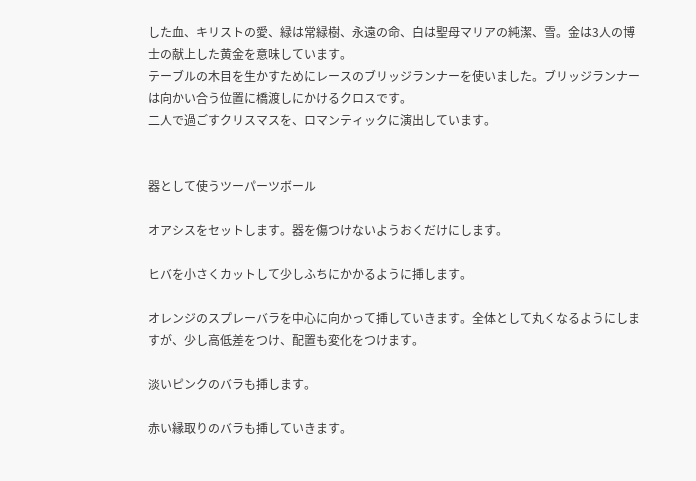した血、キリストの愛、緑は常緑樹、永遠の命、白は聖母マリアの純潔、雪。金は3人の博士の献上した黄金を意味しています。
テーブルの木目を生かすためにレースのブリッジランナーを使いました。ブリッジランナーは向かい合う位置に橋渡しにかけるクロスです。
二人で過ごすクリスマスを、ロマンティックに演出しています。


器として使うツーパーツボール

オアシスをセットします。器を傷つけないようおくだけにします。

ヒバを小さくカットして少しふちにかかるように挿します。

オレンジのスプレーバラを中心に向かって挿していきます。全体として丸くなるようにしますが、少し高低差をつけ、配置も変化をつけます。

淡いピンクのバラも挿します。

赤い縁取りのバラも挿していきます。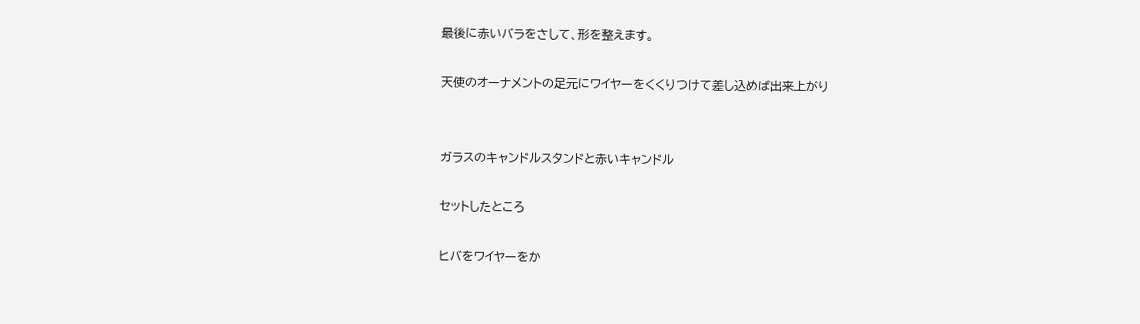最後に赤いバラをさして、形を整えます。

天使のオーナメントの足元にワイヤーをくくりつけて差し込めば出来上がり


ガラスのキャンドルスタンドと赤いキャンドル

セットしたところ

ヒバをワイヤーをか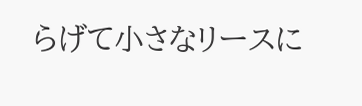らげて小さなリースに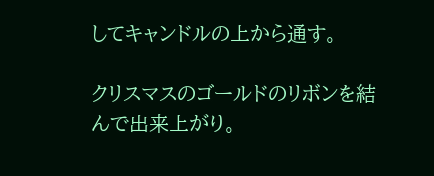してキャンドルの上から通す。

クリスマスのゴールドのリボンを結んで出来上がり。